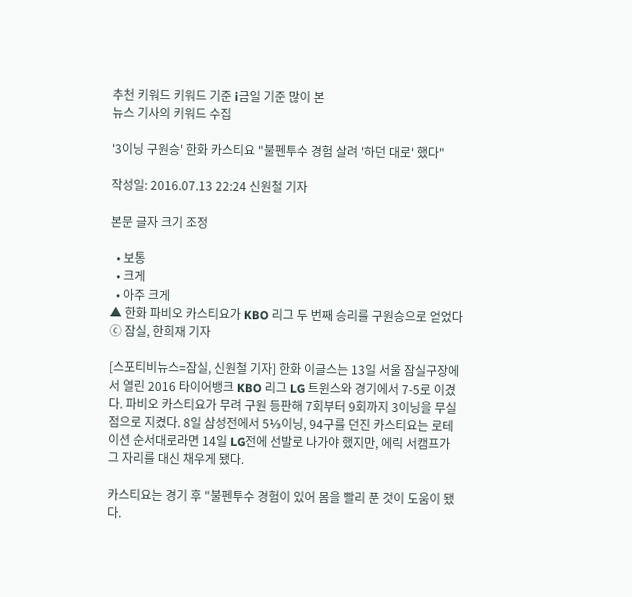추천 키워드 키워드 기준 i금일 기준 많이 본
뉴스 기사의 키워드 수집

'3이닝 구원승' 한화 카스티요 "불펜투수 경험 살려 '하던 대로' 했다"

작성일: 2016.07.13 22:24 신원철 기자

본문 글자 크기 조정

  • 보통
  • 크게
  • 아주 크게
▲ 한화 파비오 카스티요가 KBO 리그 두 번째 승리를 구원승으로 얻었다 ⓒ 잠실, 한희재 기자

[스포티비뉴스=잠실, 신원철 기자] 한화 이글스는 13일 서울 잠실구장에서 열린 2016 타이어뱅크 KBO 리그 LG 트윈스와 경기에서 7-5로 이겼다. 파비오 카스티요가 무려 구원 등판해 7회부터 9회까지 3이닝을 무실점으로 지켰다. 8일 삼성전에서 5⅓이닝, 94구를 던진 카스티요는 로테이션 순서대로라면 14일 LG전에 선발로 나가야 했지만, 에릭 서캠프가 그 자리를 대신 채우게 됐다.

카스티요는 경기 후 "불펜투수 경험이 있어 몸을 빨리 푼 것이 도움이 됐다.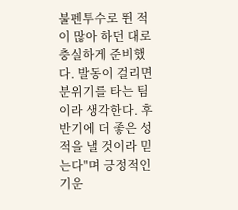불펜투수로 뛴 적이 많아 하던 대로 충실하게 준비했다. 발동이 걸리면 분위기를 타는 팀이라 생각한다. 후반기에 더 좋은 성적을 낼 것이라 믿는다"며 긍정적인 기운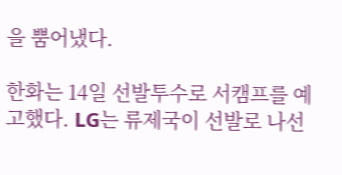을 뿜어냈다.

한화는 14일 선발투수로 서캠프를 예고했다. LG는 류제국이 선발로 나선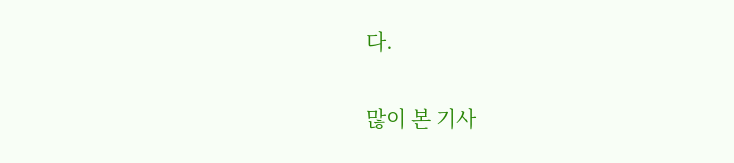다.

많이 본 기사